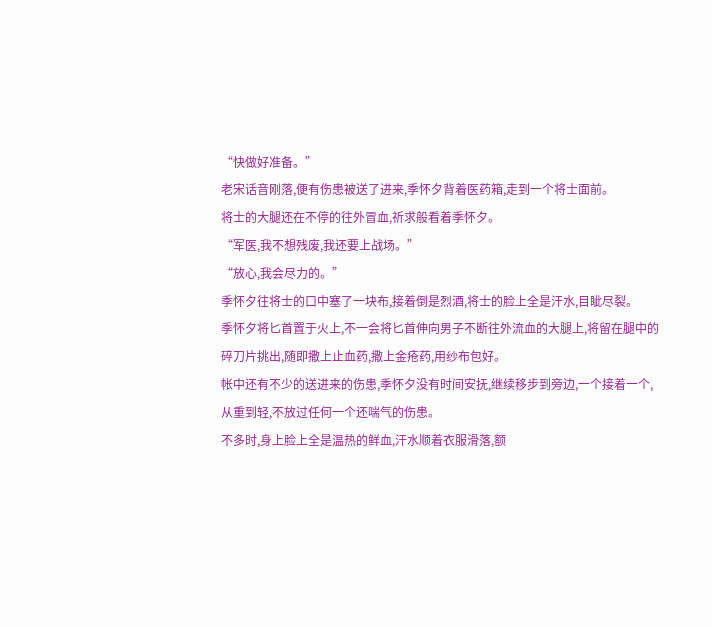“快做好准备。”
老宋话音刚落,便有伤患被送了进来,季怀夕背着医药箱,走到一个将士面前。
将士的大腿还在不停的往外冒血,祈求般看着季怀夕。
“军医,我不想残废,我还要上战场。”
“放心,我会尽力的。”
季怀夕往将士的口中塞了一块布,接着倒是烈酒,将士的脸上全是汗水,目眦尽裂。
季怀夕将匕首置于火上,不一会将匕首伸向男子不断往外流血的大腿上,将留在腿中的碎刀片挑出,随即撒上止血药,撒上金疮药,用纱布包好。
帐中还有不少的送进来的伤患,季怀夕没有时间安抚,继续移步到旁边,一个接着一个,从重到轻,不放过任何一个还喘气的伤患。
不多时,身上脸上全是温热的鲜血,汗水顺着衣服滑落,额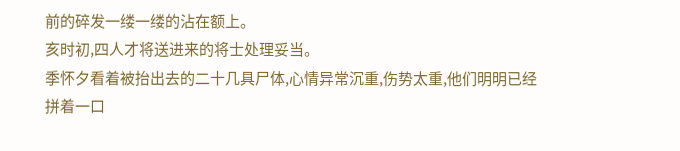前的碎发一缕一缕的沾在额上。
亥时初,四人才将送进来的将士处理妥当。
季怀夕看着被抬出去的二十几具尸体,心情异常沉重,伤势太重,他们明明已经拼着一口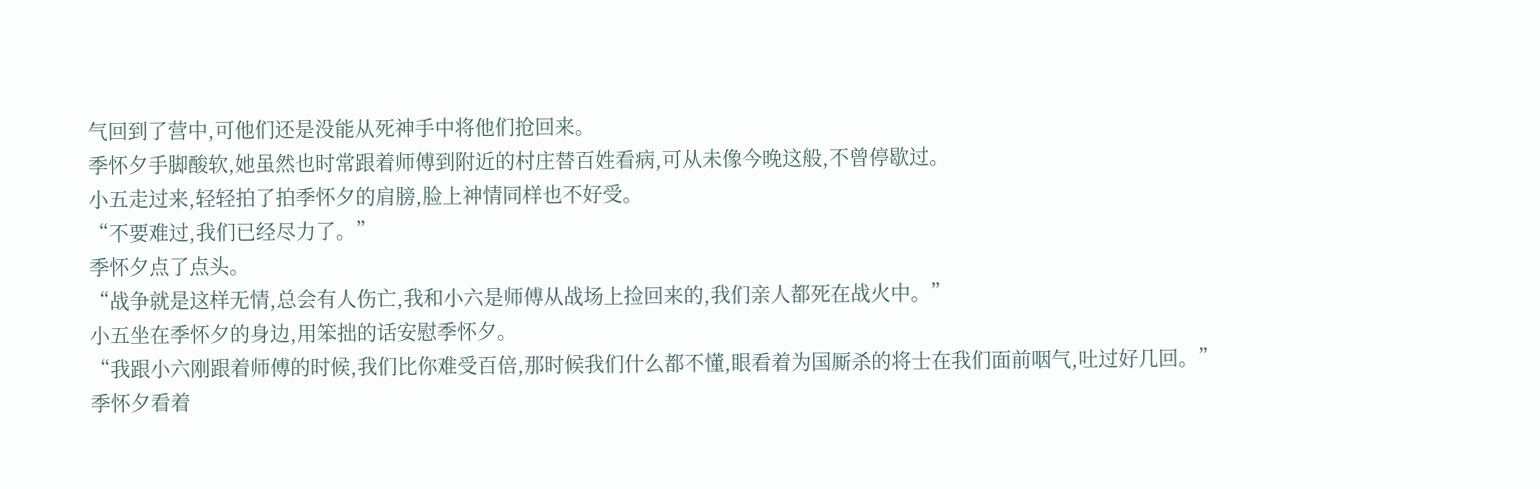气回到了营中,可他们还是没能从死神手中将他们抢回来。
季怀夕手脚酸软,她虽然也时常跟着师傅到附近的村庄替百姓看病,可从未像今晚这般,不曾停歇过。
小五走过来,轻轻拍了拍季怀夕的肩膀,脸上神情同样也不好受。
“不要难过,我们已经尽力了。”
季怀夕点了点头。
“战争就是这样无情,总会有人伤亡,我和小六是师傅从战场上捡回来的,我们亲人都死在战火中。”
小五坐在季怀夕的身边,用笨拙的话安慰季怀夕。
“我跟小六刚跟着师傅的时候,我们比你难受百倍,那时候我们什么都不懂,眼看着为国厮杀的将士在我们面前咽气,吐过好几回。”
季怀夕看着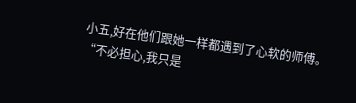小五,好在他们跟她一样都遇到了心软的师傅。
“不必担心,我只是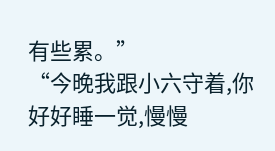有些累。”
“今晚我跟小六守着,你好好睡一觉,慢慢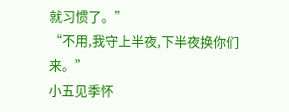就习惯了。”
“不用,我守上半夜,下半夜换你们来。”
小五见季怀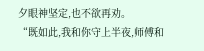夕眼神坚定,也不欲再劝。
“既如此,我和你守上半夜,师傅和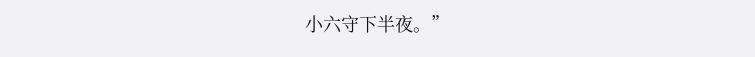小六守下半夜。”